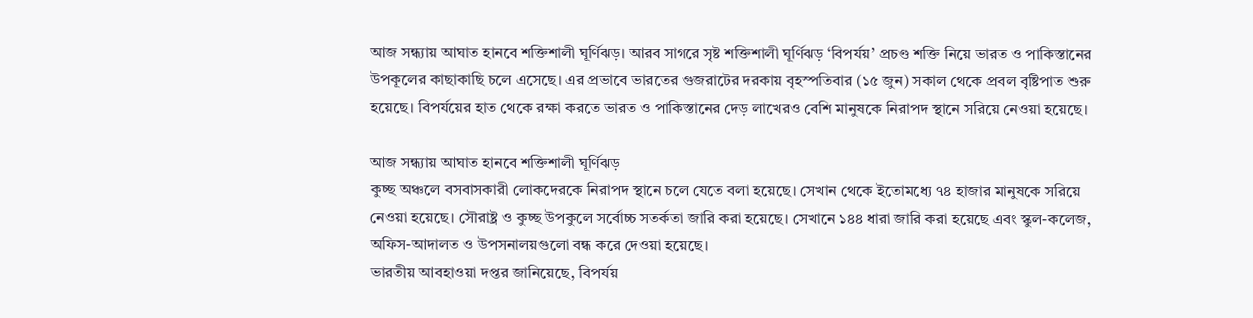আজ সন্ধ্যায় আঘাত হানবে শক্তিশালী ঘূর্ণিঝড়। আরব সাগরে সৃষ্ট শক্তিশালী ঘূর্ণিঝড় ‘বিপর্যয়’ প্রচণ্ড শক্তি নিয়ে ভারত ও পাকিস্তানের উপকূলের কাছাকাছি চলে এসেছে। এর প্রভাবে ভারতের গুজরাটের দরকায় বৃহস্পতিবার (১৫ জুন) সকাল থেকে প্রবল বৃষ্টিপাত শুরু হয়েছে। বিপর্যয়ের হাত থেকে রক্ষা করতে ভারত ও পাকিস্তানের দেড় লাখেরও বেশি মানুষকে নিরাপদ স্থানে সরিয়ে নেওয়া হয়েছে।

আজ সন্ধ্যায় আঘাত হানবে শক্তিশালী ঘূর্ণিঝড়
কুচ্ছ অঞ্চলে বসবাসকারী লোকদেরকে নিরাপদ স্থানে চলে যেতে বলা হয়েছে। সেখান থেকে ইতোমধ্যে ৭৪ হাজার মানুষকে সরিয়ে নেওয়া হয়েছে। সৌরাষ্ট্র ও কুচ্ছ উপকুলে সর্বোচ্চ সতর্কতা জারি করা হয়েছে। সেখানে ১৪৪ ধারা জারি করা হয়েছে এবং স্কুল-কলেজ, অফিস-আদালত ও উপসনালয়গুলো বন্ধ করে দেওয়া হয়েছে।
ভারতীয় আবহাওয়া দপ্তর জানিয়েছে, বিপর্যয়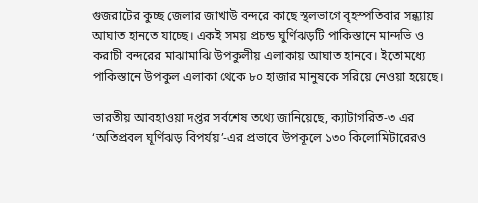গুজরাটের কুচ্ছ জেলার জাখাউ বন্দরে কাছে স্থলভাগে বৃহস্পতিবার সন্ধ্যায় আঘাত হানতে যাচ্ছে। একই সময় প্রচন্ড ঘুর্ণিঝড়টি পাকিস্তানে মান্দভি ও করাচী বন্দরের মাঝামাঝি উপকুলীয় এলাকায় আঘাত হানবে। ইতোমধ্যে পাকিস্তানে উপকুল এলাকা থেকে ৮০ হাজার মানুষকে সরিয়ে নেওয়া হয়েছে।

ভারতীয় আবহাওয়া দপ্তর সর্বশেষ তথ্যে জানিয়েছে, ক্যাটাগরিত-৩ এর ‘অতিপ্রবল ঘূর্ণিঝড় বিপর্যয়’-এর প্রভাবে উপকূলে ১৩০ কিলোমিটারেরও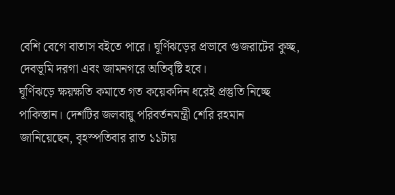বেশি বেগে বাতাস বইতে পারে। ঘূর্ণিঝড়ের প্রভাবে গুজরাটের কুচ্ছ, দেবভূমি দরগা এবং জামনগরে অতিবৃষ্টি হবে।
ঘূর্ণিঝড়ে ক্ষয়ক্ষতি কমাতে গত কয়েকদিন ধরেই প্রস্তুতি নিচ্ছে পাকিস্তান। দেশটির জলবায়ু পরিবর্তনমন্ত্রী শেরি রহমান জানিয়েছেন, বৃহস্পতিবার রাত ১১টায়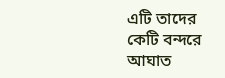এটি তাদের কেটি বন্দরে আঘাত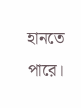হানতে পারে।